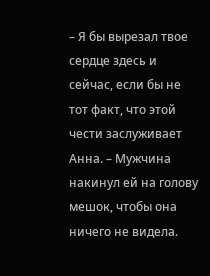– Я бы вырезал твое сердце здесь и сейчас, если бы не тот факт, что этой чести заслуживает Анна. – Мужчина накинул ей на голову мешок, чтобы она ничего не видела.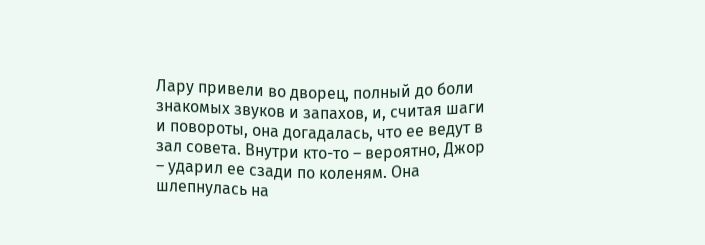Лару привели во дворец, полный до боли знакомых звуков и запахов, и, считая шаги и повороты, она догадалась, что ее ведут в зал совета. Внутри кто-то – вероятно, Джор – ударил ее сзади по коленям. Она шлепнулась на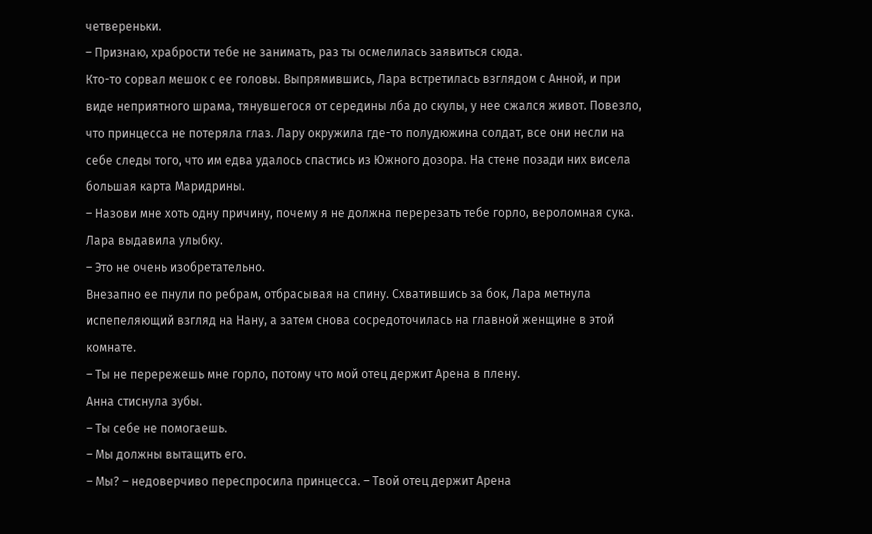четвереньки.
– Признаю, храбрости тебе не занимать, раз ты осмелилась заявиться сюда.
Кто-то сорвал мешок с ее головы. Выпрямившись, Лара встретилась взглядом с Анной, и при виде неприятного шрама, тянувшегося от середины лба до скулы, у нее сжался живот. Повезло, что принцесса не потеряла глаз. Лару окружила где-то полудюжина солдат, все они несли на себе следы того, что им едва удалось спастись из Южного дозора. На стене позади них висела большая карта Маридрины.
– Назови мне хоть одну причину, почему я не должна перерезать тебе горло, вероломная сука.
Лара выдавила улыбку.
– Это не очень изобретательно.
Внезапно ее пнули по ребрам, отбрасывая на спину. Схватившись за бок, Лара метнула испепеляющий взгляд на Нану, а затем снова сосредоточилась на главной женщине в этой комнате.
– Ты не перережешь мне горло, потому что мой отец держит Арена в плену.
Анна стиснула зубы.
– Ты себе не помогаешь.
– Мы должны вытащить его.
– Мы? – недоверчиво переспросила принцесса. – Твой отец держит Арена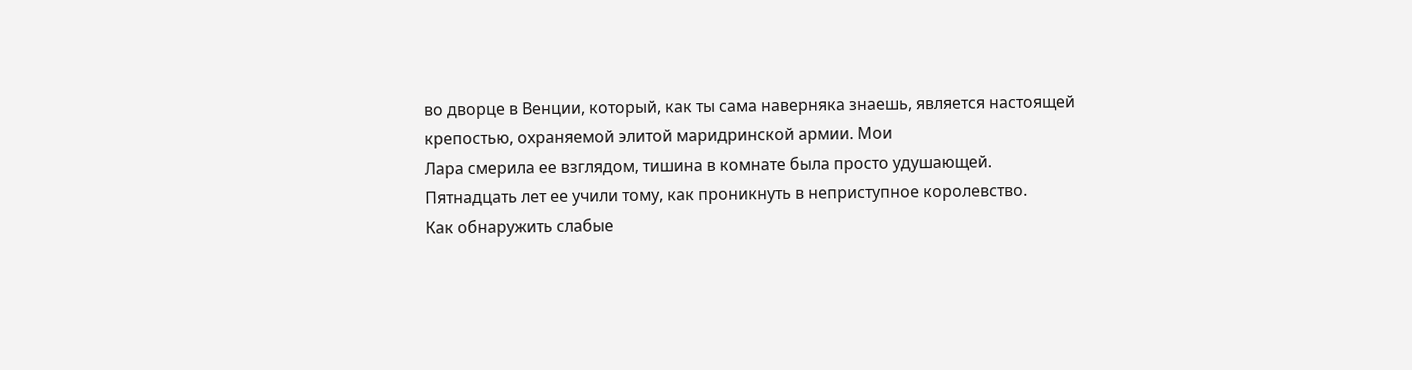во дворце в Венции, который, как ты сама наверняка знаешь, является настоящей крепостью, охраняемой элитой маридринской армии. Мои
Лара смерила ее взглядом, тишина в комнате была просто удушающей.
Пятнадцать лет ее учили тому, как проникнуть в неприступное королевство.
Как обнаружить слабые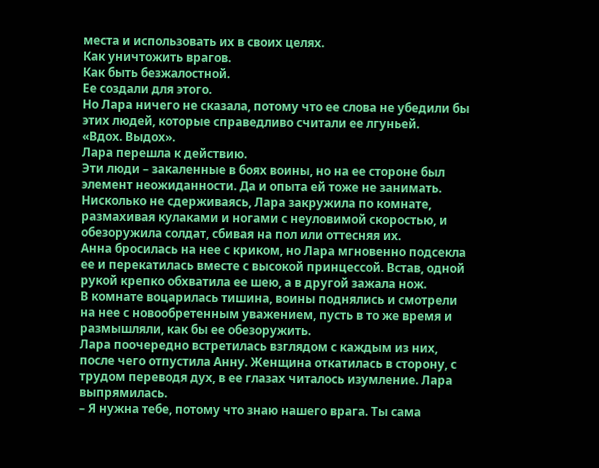места и использовать их в своих целях.
Как уничтожить врагов.
Как быть безжалостной.
Ее создали для этого.
Но Лара ничего не сказала, потому что ее слова не убедили бы этих людей, которые справедливо считали ее лгуньей.
«Вдох. Выдох».
Лара перешла к действию.
Эти люди – закаленные в боях воины, но на ее стороне был элемент неожиданности. Да и опыта ей тоже не занимать. Нисколько не сдерживаясь, Лара закружила по комнате, размахивая кулаками и ногами с неуловимой скоростью, и обезоружила солдат, сбивая на пол или оттесняя их.
Анна бросилась на нее с криком, но Лара мгновенно подсекла ее и перекатилась вместе с высокой принцессой. Встав, одной рукой крепко обхватила ее шею, а в другой зажала нож.
В комнате воцарилась тишина, воины поднялись и смотрели на нее с новообретенным уважением, пусть в то же время и размышляли, как бы ее обезоружить.
Лара поочередно встретилась взглядом с каждым из них, после чего отпустила Анну. Женщина откатилась в сторону, с трудом переводя дух, в ее глазах читалось изумление. Лара выпрямилась.
– Я нужна тебе, потому что знаю нашего врага. Ты сама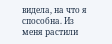видела, на что я способна. Из меня растили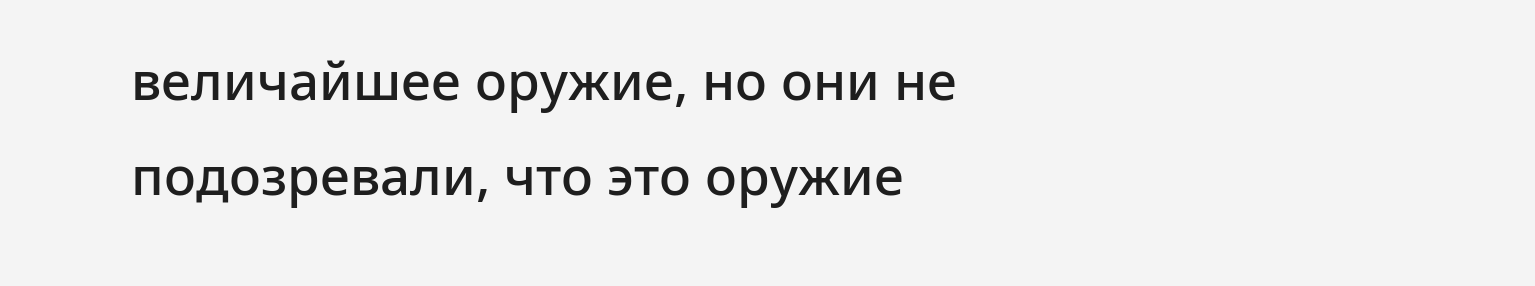величайшее оружие, но они не подозревали, что это оружие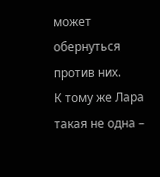может обернуться против них.
К тому же Лара такая не одна –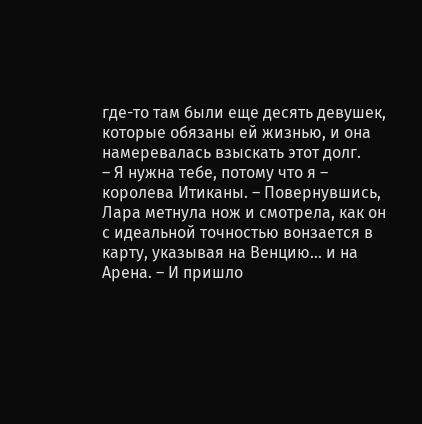где-то там были еще десять девушек, которые обязаны ей жизнью, и она намеревалась взыскать этот долг.
– Я нужна тебе, потому что я – королева Итиканы. – Повернувшись, Лара метнула нож и смотрела, как он с идеальной точностью вонзается в карту, указывая на Венцию… и на Арена. – И пришло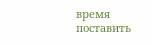время поставить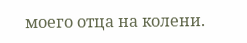моего отца на колени.